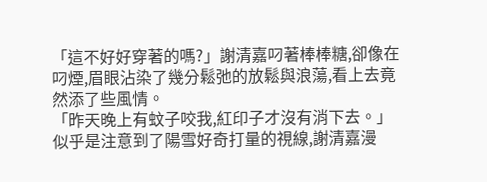「這不好好穿著的嗎?」謝清嘉叼著棒棒糖,卻像在叼煙,眉眼沾染了幾分鬆弛的放鬆與浪蕩,看上去竟然添了些風情。
「昨天晚上有蚊子咬我,紅印子才沒有消下去。」似乎是注意到了陽雪好奇打量的視線,謝清嘉漫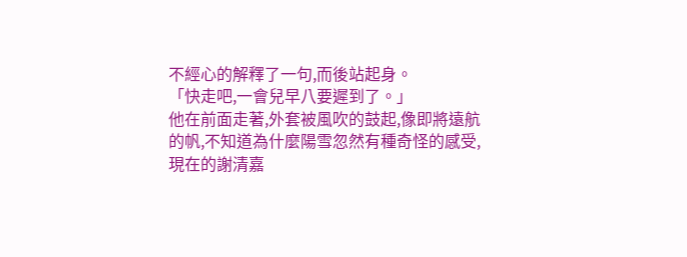不經心的解釋了一句,而後站起身。
「快走吧,一會兒早八要遲到了。」
他在前面走著,外套被風吹的鼓起,像即將遠航的帆,不知道為什麼陽雪忽然有種奇怪的感受,現在的謝清嘉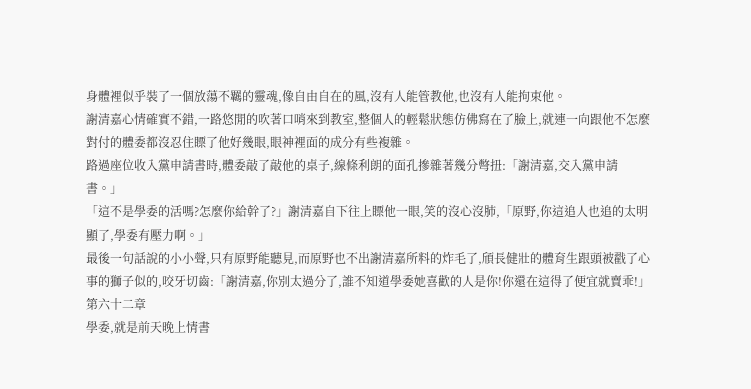身體裡似乎裝了一個放蕩不羈的靈魂,像自由自在的風,沒有人能管教他,也沒有人能拘束他。
謝清嘉心情確實不錯,一路悠閒的吹著口哨來到教室,整個人的輕鬆狀態仿佛寫在了臉上,就連一向跟他不怎麼對付的體委都沒忍住瞟了他好幾眼,眼神裡面的成分有些複雜。
路過座位收入黨申請書時,體委敲了敲他的桌子,線條利朗的面孔摻雜著幾分彆扭:「謝清嘉,交入黨申請書。」
「這不是學委的活嗎?怎麼你給幹了?」謝清嘉自下往上瞟他一眼,笑的沒心沒肺,「原野,你這追人也追的太明顯了,學委有壓力啊。」
最後一句話說的小小聲,只有原野能聽見,而原野也不出謝清嘉所料的炸毛了,頎長健壯的體育生跟頭被戳了心事的獅子似的,咬牙切齒:「謝清嘉,你別太過分了,誰不知道學委她喜歡的人是你!你還在這得了便宜就賣乖!」
第六十二章
學委,就是前天晚上情書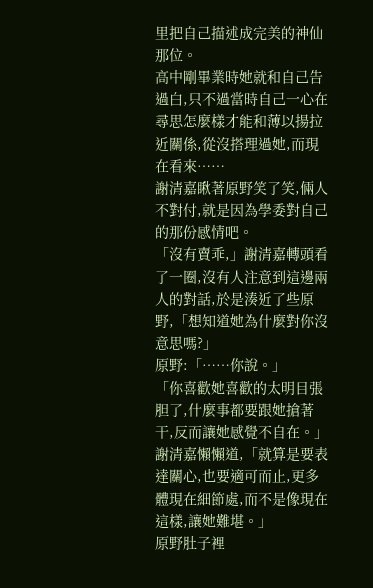里把自己描述成完美的神仙那位。
高中剛畢業時她就和自己告過白,只不過當時自己一心在尋思怎麼樣才能和薄以揚拉近關係,從沒搭理過她,而現在看來……
謝清嘉瞅著原野笑了笑,倆人不對付,就是因為學委對自己的那份感情吧。
「沒有賣乖,」謝清嘉轉頭看了一圈,沒有人注意到這邊兩人的對話,於是湊近了些原野,「想知道她為什麼對你沒意思嗎?」
原野:「……你說。」
「你喜歡她喜歡的太明目張胆了,什麼事都要跟她搶著干,反而讓她感覺不自在。」謝清嘉懶懶道,「就算是要表達關心,也要適可而止,更多體現在細節處,而不是像現在這樣,讓她難堪。」
原野肚子裡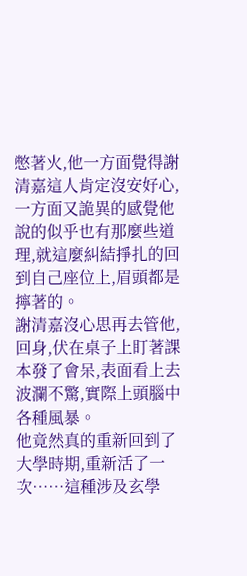憋著火,他一方面覺得謝清嘉這人肯定沒安好心,一方面又詭異的感覺他說的似乎也有那麼些道理,就這麼糾結掙扎的回到自己座位上,眉頭都是擰著的。
謝清嘉沒心思再去管他,回身,伏在桌子上盯著課本發了會呆,表面看上去波瀾不驚,實際上頭腦中各種風暴。
他竟然真的重新回到了大學時期,重新活了一次……這種涉及玄學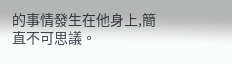的事情發生在他身上,簡直不可思議。